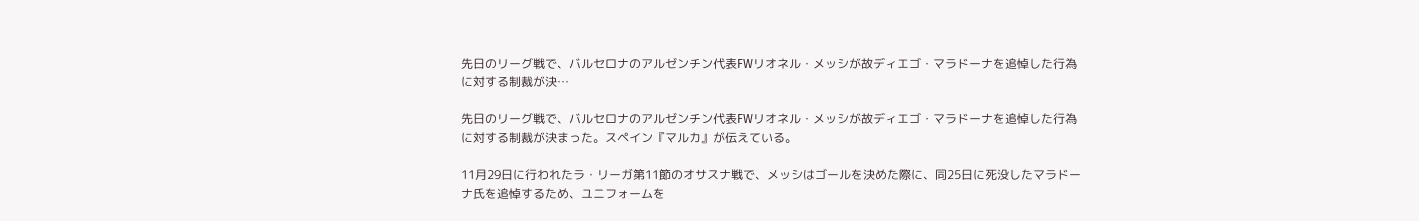先日のリーグ戦で、バルセロナのアルゼンチン代表FWリオネル・メッシが故ディエゴ・マラドーナを追悼した行為に対する制裁が決…

先日のリーグ戦で、バルセロナのアルゼンチン代表FWリオネル・メッシが故ディエゴ・マラドーナを追悼した行為に対する制裁が決まった。スペイン『マルカ』が伝えている。

11月29日に行われたラ・リーガ第11節のオサスナ戦で、メッシはゴールを決めた際に、同25日に死没したマラドーナ氏を追悼するため、ユニフォームを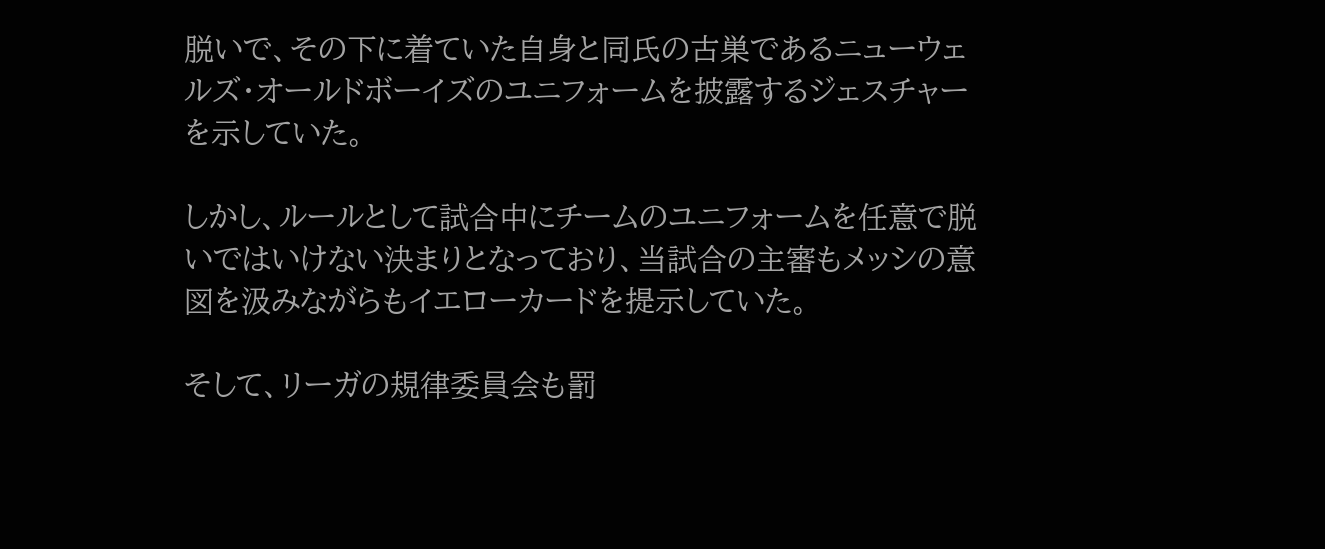脱いで、その下に着ていた自身と同氏の古巣であるニューウェルズ・オールドボーイズのユニフォームを披露するジェスチャーを示していた。

しかし、ルールとして試合中にチームのユニフォームを任意で脱いではいけない決まりとなっており、当試合の主審もメッシの意図を汲みながらもイエローカードを提示していた。

そして、リーガの規律委員会も罰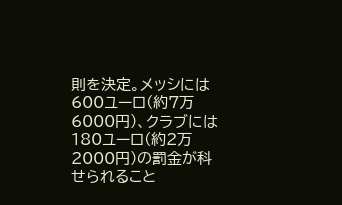則を決定。メッシには600ユーロ(約7万6000円)、クラブには180ユーロ(約2万2000円)の罰金が科せられること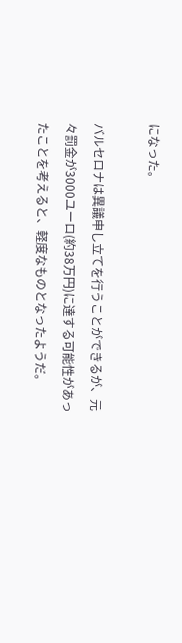になった。

バルセロナは異議申し立てを行うことができるが、元々罰金が3000ユーロ(約38万円)に達する可能性があったことを考えると、軽度なものとなったようだ。